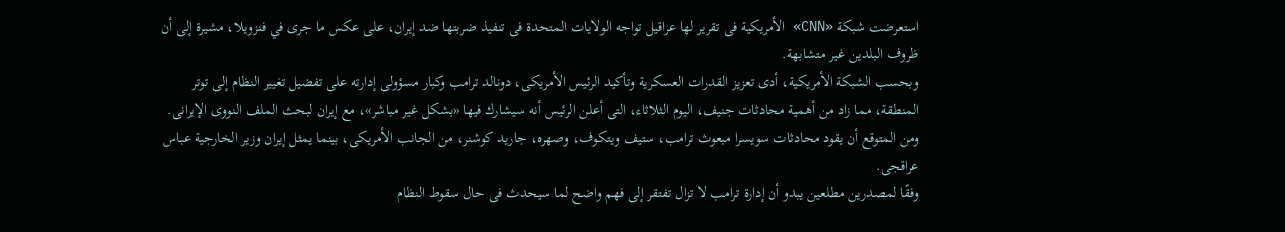استعرضت شبكة «CNN» الأمريكية فى تقرير لها عراقيل تواجه الولايات المتحدة فى تنفيذ ضربتها ضد إيران، على عكس ما جرى في فنزويلا، مشيرة إلى أن ظروف البلدين غير متشابهة.
وبحسب الشبكة الأمريكية، أدى تعزيز القدرات العسكرية وتأكيد الرئيس الأمريكى، دونالد ترامب وكبار مسؤولى إدارته على تفضيل تغيير النظام إلى توتر المنطقة، مما زاد من أهمية محادثات جنيف، اليوم الثلاثاء، التى أعلن الرئيس أنه سيشارك فيها «بشكل غير مباشر»، مع إيران لبحث الملف النووى الإيرانى.
ومن المتوقع أن يقود محادثات سويسرا مبعوث ترامب، ستيف ويتكوف، وصهره، جاريد كوشنر، من الجانب الأمريكى، بينما يمثل إيران وزير الخارجية عباس عراقجى.
وفقًا لمصدرين مطلعين يبدو أن إدارة ترامب لا تزال تفتقر إلى فهم واضح لما سيحدث فى حال سقوط النظام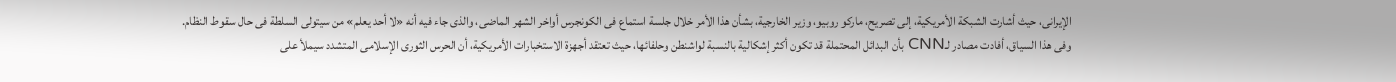الإيرانى، حيث أشارت الشبكة الأمريكية، إلى تصريح، ماركو روبيو، وزير الخارجية، بشأن هذا الأمر خلال جلسة استماع فى الكونجرس أواخر الشهر الماضى، والذى جاء فيه أنه «لا أحد يعلم» من سيتولى السلطة فى حال سقوط النظام.
وفى هذا السياق، أفادت مصادر لـCNN بأن البدائل المحتملة قد تكون أكثر إشكالية بالنسبة لواشنطن وحلفائها، حيث تعتقد أجهزة الاستخبارات الأمريكية، أن الحرس الثورى الإسلامى المتشدد سيملأ على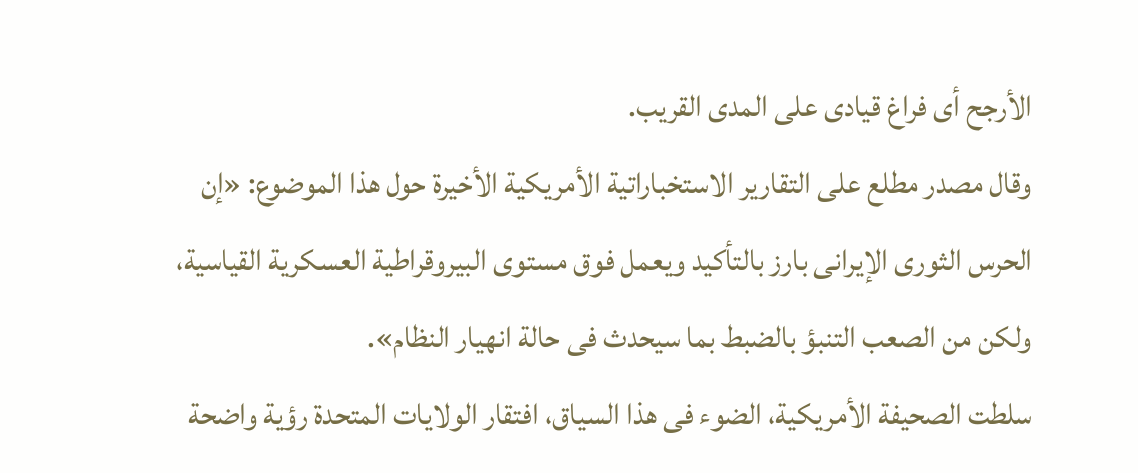الأرجح أى فراغ قيادى على المدى القريب.
وقال مصدر مطلع على التقارير الاستخباراتية الأمريكية الأخيرة حول هذا الموضوع: «إن الحرس الثورى الإيرانى بارز بالتأكيد ويعمل فوق مستوى البيروقراطية العسكرية القياسية، ولكن من الصعب التنبؤ بالضبط بما سيحدث فى حالة انهيار النظام».
سلطت الصحيفة الأمريكية، الضوء فى هذا السياق، افتقار الولايات المتحدة رؤية واضحة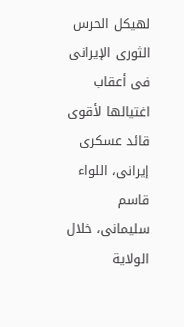لهيكل الحرس الثورى الإيرانى فى أعقاب اغتيالها لأقوى قائد عسكرى إيرانى، اللواء قاسم سليمانى، خلال الولاية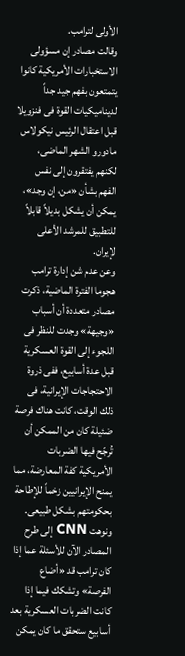الأولى لترامب.
وقالت مصادر إن مسؤولى الاستخبارات الأمريكية كانوا يتمتعون بفهم جيد جداً لديناميكيات القوة فى فنزويلا قبل اعتقال الرئيس نيكولاس مادورو الشهر الماضى، لكنهم يفتقرون إلى نفس الفهم بشأن «من، إن وجد»، يمكن أن يشكل بديلاً قابلاً للتطبيق للمرشد الأعلى لإيران.
وعن عدم شن إدارة ترامب هجوما الفترة الماضية، ذكرت مصادر متعددة أن أسباب «وجيهة» وجدت للنظر فى اللجوء إلى القوة العسكرية قبل عدة أسابيع، ففى ذروة الاحتجاجات الإيرانية، فى ذلك الوقت، كانت هناك فرصة ضئيلة كان من الممكن أن تُرجّح فيها الضربات الأمريكية كفة المعارضة، مما يمنح الإيرانيين زخماً للإطاحة بحكومتهم بشكل طبيعى.
ونوهت CNN إلى طرح المصادر الآن للأسئلة عما إذا كان ترامب قد «أضاع الفرصة» وتشكك فيما إذا كانت الضربات العسكرية بعد أسابيع ستحقق ما كان يمكن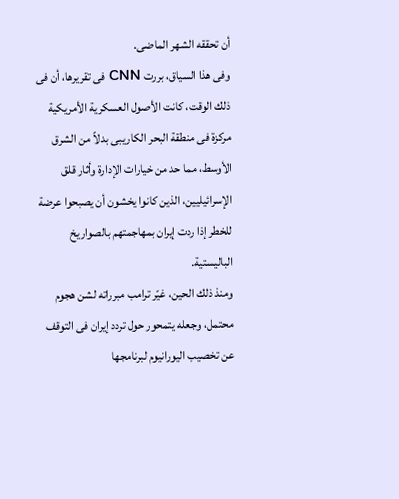أن تحققه الشهر الماضى.
وفى هذا السياق، بررت CNN فى تقريرها، أن فى ذلك الوقت، كانت الأصول العسكرية الأمريكية مركزة فى منطقة البحر الكاريبى بدلاً من الشرق الأوسط، مما حد من خيارات الإدارة وأثار قلق الإسرائيليين، الذين كانوا يخشون أن يصبحوا عرضة للخطر إذا ردت إيران بمهاجمتهم بالصواريخ الباليستية.
ومنذ ذلك الحين، غيّر ترامب مبرراته لشن هجوم محتمل، وجعله يتمحور حول تردد إيران فى التوقف عن تخصيب اليورانيوم لبرنامجها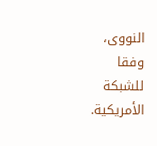النووى، وفقا للشبكة الأمريكية.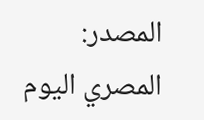المصدر:
المصري اليوم